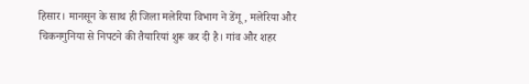हिसार। मानसून के साथ ही जिला मलेरिया विभाग ने डेंगू, मलेरिया और चिकनगुनिया से निपटने की तैयारियां शुरू कर दी है। गांव और शहर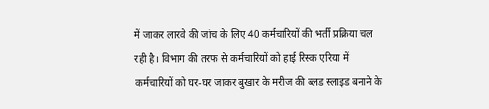में जाकर लारवे की जांच के लिए 40 कर्मचारियों की भर्ती प्रक्रिया चल रही है। विभाग की तरफ से कर्मचारियों को हाई रिस्क एरिया में कर्मचारियों को घर-घर जाकर बुखार के मरीज की ब्लड स्लाइड बनाने के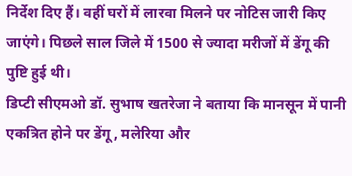निर्देश दिए हैं। वहीं घरों में लारवा मिलने पर नोटिस जारी किए जाएंगे। पिछले साल जिले में 1500 से ज्यादा मरीजों में डेंगू की पुष्टि हुई थी।
डिप्टी सीएमओ डॉ. सुभाष खतरेजा ने बताया कि मानसून में पानी एकत्रित होने पर डेंगू, मलेरिया और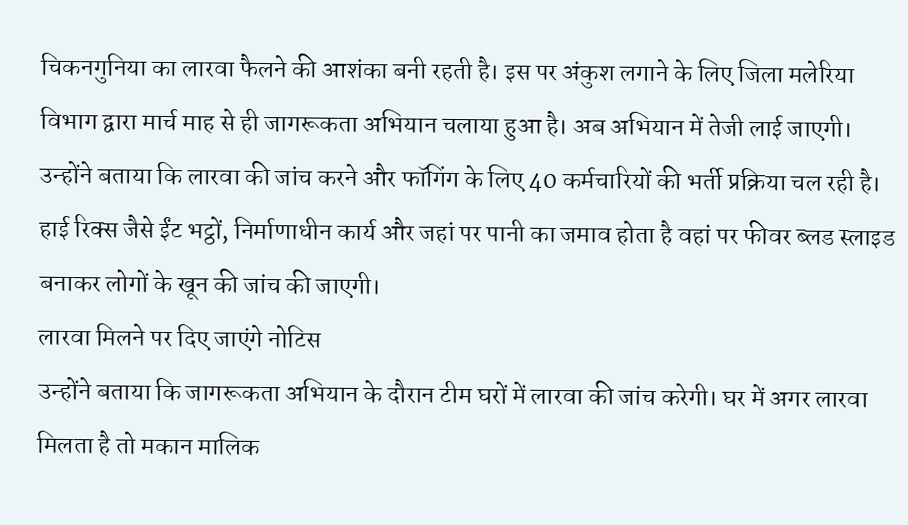चिकनगुनिया का लारवा फैलने की आशंका बनी रहती है। इस पर अंकुश लगाने के लिए जिला मलेरिया विभाग द्वारा मार्च माह से ही जागरूकता अभियान चलाया हुआ है। अब अभियान में तेजी लाई जाएगी। उन्होंने बताया कि लारवा की जांच करने और फॉगिंग के लिए 40 कर्मचारियों की भर्ती प्रक्रिया चल रही है। हाई रिक्स जैसे ईंट भट्ठों, निर्माणाधीन कार्य और जहां पर पानी का जमाव होता है वहां पर फीवर ब्लड स्लाइड बनाकर लोगों के खून की जांच की जाएगी।
लारवा मिलने पर दिए जाएंगे नोटिस
उन्होंने बताया कि जागरूकता अभियान के दौरान टीम घरों में लारवा की जांच करेगी। घर में अगर लारवा मिलता है तो मकान मालिक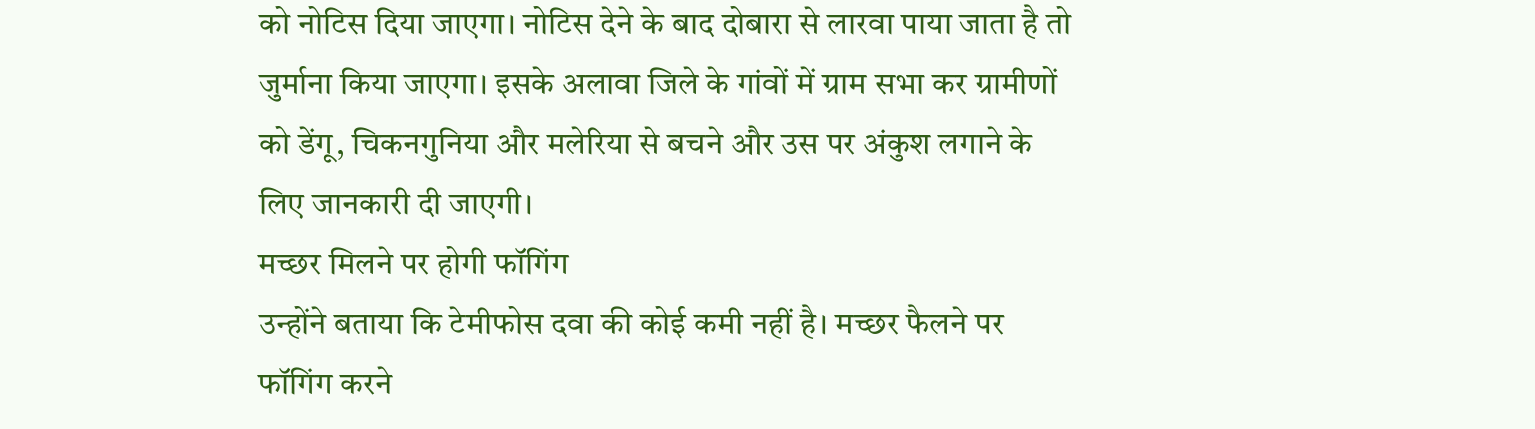को नोटिस दिया जाएगा। नोटिस देने के बाद दोबारा से लारवा पाया जाता है तो जुर्माना किया जाएगा। इसके अलावा जिले के गांवों में ग्राम सभा कर ग्रामीणों को डेंगू, चिकनगुनिया और मलेरिया से बचने और उस पर अंकुश लगाने के लिए जानकारी दी जाएगी।
मच्छर मिलने पर होगी फॉगिंग
उन्होंने बताया कि टेमीफोस दवा की कोई कमी नहीं है। मच्छर फैलने पर फॉगिंग करने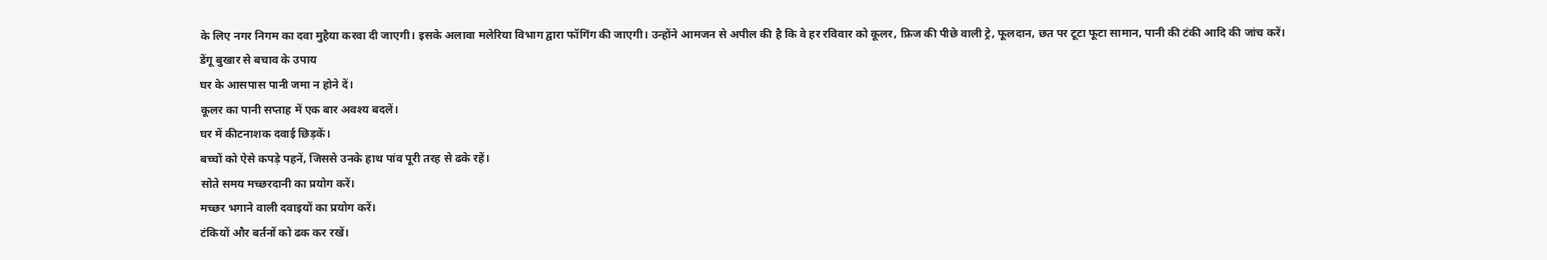के लिए नगर निगम का दवा मुहैया करवा दी जाएगी। इसके अलावा मलेरिया विभाग द्वारा फॉगिंग की जाएगी। उन्होंने आमजन से अपील की है कि वे हर रविवार को कूलर, फ्रिज की पीछे वाली ट्रे, फूलदान, छत पर टूटा फूटा सामान, पानी की टंकी आदि की जांच करें।
डेंगू बुखार से बचाव के उपाय
घर के आसपास पानी जमा न होने दें।
कूलर का पानी सप्ताह में एक बार अवश्य बदलें।
घर में कीटनाशक दवाई छिड़कें।
बच्चों को ऐसे कपड़े पहनें, जिससे उनके हाथ पांव पूरी तरह से ढके रहें।
सोते समय मच्छरदानी का प्रयोग करें।
मच्छर भगाने वाली दवाइयों का प्रयोग करें।
टंकियों और बर्तनों को ढक कर रखें।